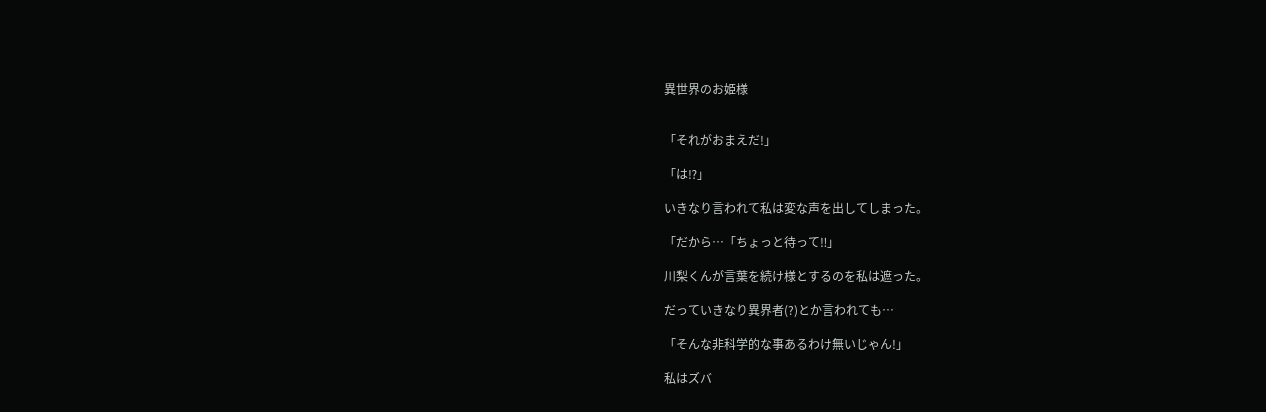異世界のお姫様


「それがおまえだ!」

「は⁉」

いきなり言われて私は変な声を出してしまった。

「だから…「ちょっと待って‼」

川梨くんが言葉を続け様とするのを私は遮った。

だっていきなり異界者(?)とか言われても…

「そんな非科学的な事あるわけ無いじゃん!」

私はズバ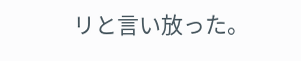リと言い放った。